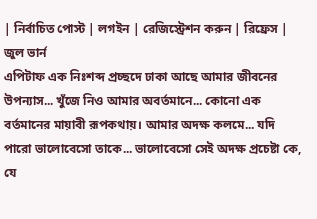| নির্বাচিত পোস্ট | লগইন | রেজিস্ট্রেশন করুন | রিফ্রেস |
জুল ভার্ন
এপিটাফ এক নিঃশব্দ প্রচ্ছদে ঢাকা আছে আমার জীবনের উপন্যাস... খুঁজে নিও আমার অবর্তমানে... কোনো এক বর্তমানের মায়াবী রূপকথায়। আমার অদক্ষ কলমে... যদি পারো ভালোবেসো তাকে... ভালোবেসো সেই অদক্ষ প্রচেষ্টা কে, যে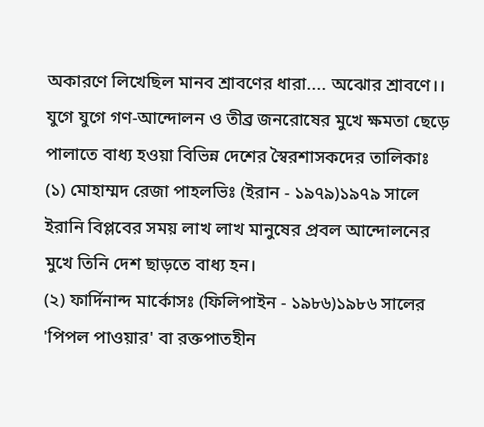অকারণে লিখেছিল মানব শ্রাবণের ধারা.... অঝোর শ্রাবণে।।
যুগে যুগে গণ-আন্দোলন ও তীব্র জনরোষের মুখে ক্ষমতা ছেড়ে পালাতে বাধ্য হওয়া বিভিন্ন দেশের স্বৈরশাসকদের তালিকাঃ
(১) মোহাম্মদ রেজা পাহলভিঃ (ইরান - ১৯৭৯)১৯৭৯ সালে ইরানি বিপ্লবের সময় লাখ লাখ মানুষের প্রবল আন্দোলনের মুখে তিনি দেশ ছাড়তে বাধ্য হন।
(২) ফার্দিনান্দ মার্কোসঃ (ফিলিপাইন - ১৯৮৬)১৯৮৬ সালের 'পিপল পাওয়ার' বা রক্তপাতহীন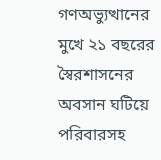গণঅভ্যুত্থানের মুখে ২১ বছরের স্বৈরশাসনের অবসান ঘটিয়ে পরিবারসহ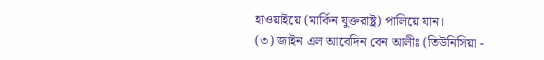হাওয়াইয়ে (মার্কিন যুক্তরাষ্ট্র) পালিয়ে যান।
(৩) জাইন এল আবেদিন বেন আলীঃ (তিউনিসিয়া -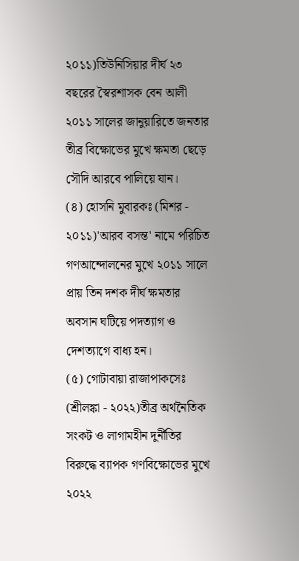২০১১)তিউনিসিয়ার দীর্ঘ ২৩ বছরের স্বৈরশাসক বেন আলী ২০১১ সালের জানুয়ারিতে জনতার তীব্র বিক্ষোভের মুখে ক্ষমতা ছেড়ে সৌদি আরবে পালিয়ে যান।
(৪) হোসনি মুবারকঃ (মিশর - ২০১১)'আরব বসন্ত' নামে পরিচিত গণআন্দোলনের মুখে ২০১১ সালে প্রায় তিন দশক দীর্ঘ ক্ষমতার অবসান ঘটিয়ে পদত্যাগ ও দেশত্যাগে বাধ্য হন।
(৫) গোটাবায়া রাজাপাকসেঃ (শ্রীলঙ্কা - ২০২২)তীব্র অর্থনৈতিক সংকট ও লাগামহীন দুর্নীতির বিরুদ্ধে ব্যাপক গণবিক্ষোভের মুখে ২০২২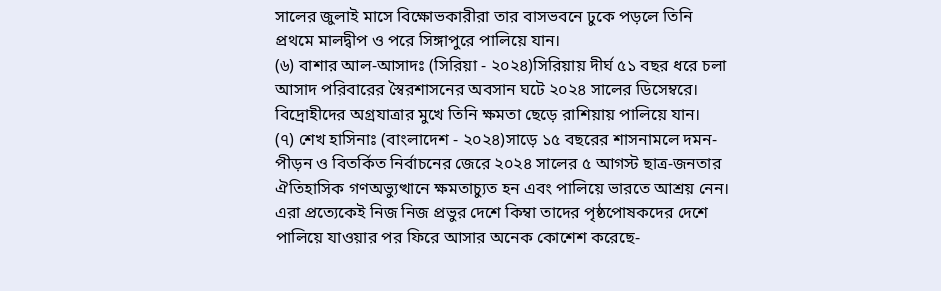সালের জুলাই মাসে বিক্ষোভকারীরা তার বাসভবনে ঢুকে পড়লে তিনি প্রথমে মালদ্বীপ ও পরে সিঙ্গাপুরে পালিয়ে যান।
(৬) বাশার আল-আসাদঃ (সিরিয়া - ২০২৪)সিরিয়ায় দীর্ঘ ৫১ বছর ধরে চলা আসাদ পরিবারের স্বৈরশাসনের অবসান ঘটে ২০২৪ সালের ডিসেম্বরে। বিদ্রোহীদের অগ্রযাত্রার মুখে তিনি ক্ষমতা ছেড়ে রাশিয়ায় পালিয়ে যান।
(৭) শেখ হাসিনাঃ (বাংলাদেশ - ২০২৪)সাড়ে ১৫ বছরের শাসনামলে দমন-পীড়ন ও বিতর্কিত নির্বাচনের জেরে ২০২৪ সালের ৫ আগস্ট ছাত্র-জনতার ঐতিহাসিক গণঅভ্যুত্থানে ক্ষমতাচ্যুত হন এবং পালিয়ে ভারতে আশ্রয় নেন।
এরা প্রত্যেকেই নিজ নিজ প্রভুর দেশে কিম্বা তাদের পৃষ্ঠপোষকদের দেশে পালিয়ে যাওয়ার পর ফিরে আসার অনেক কোশেশ করেছে-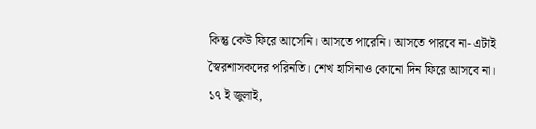কিন্তু কেউ ফিরে আসেনি। আসতে পারেনি। আসতে পারবে না- এটাই স্বৈরশাসকদের পরিনতি। শেখ হাসিনাও কোনো দিন ফিরে আসবে না।
১৭ ই জুলাই,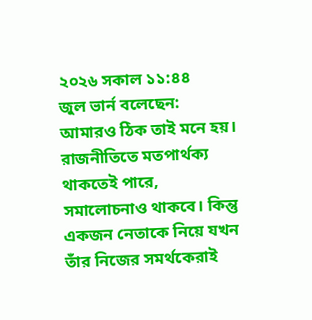২০২৬ সকাল ১১:৪৪
জুল ভার্ন বলেছেন: আমারও ঠিক তাই মনে হয়।
রাজনীতিতে মতপার্থক্য থাকতেই পারে, সমালোচনাও থাকবে। কিন্তু একজন নেতাকে নিয়ে যখন তাঁর নিজের সমর্থকেরাই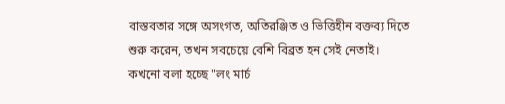বাস্তবতার সঙ্গে অসংগত, অতিরঞ্জিত ও ভিত্তিহীন বক্তব্য দিতে শুরু করেন, তখন সবচেয়ে বেশি বিব্রত হন সেই নেতাই।
কখনো বলা হচ্ছে "লং মার্চ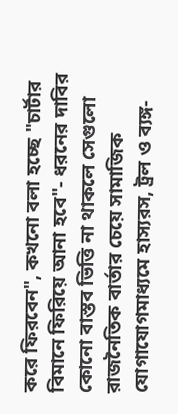করে ফিরবেন", কখনো বলা হচ্ছে "চার্টার বিমানে ফিরিয়ে আনা হবে"- ধরনের দাবির কোনো বাস্তব ভিত্তি না থাকলে সেগুলো রাজনৈতিক বার্তার চেয়ে সামাজিক যোগাযোগমাধ্যমে হাস্যরস, ট্রল ও ব্যঙ্গ-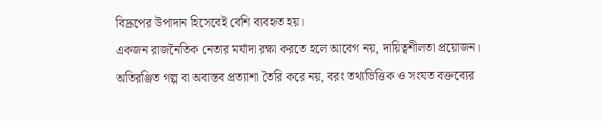বিদ্রূপের উপাদান হিসেবেই বেশি ব্যবহৃত হয়।
একজন রাজনৈতিক নেতার মর্যাদা রক্ষা করতে হলে আবেগ নয়, দায়িত্বশীলতা প্রয়োজন। অতিরঞ্জিত গল্প বা অবাস্তব প্রত্যাশা তৈরি করে নয়, বরং তথ্যভিত্তিক ও সংযত বক্তব্যের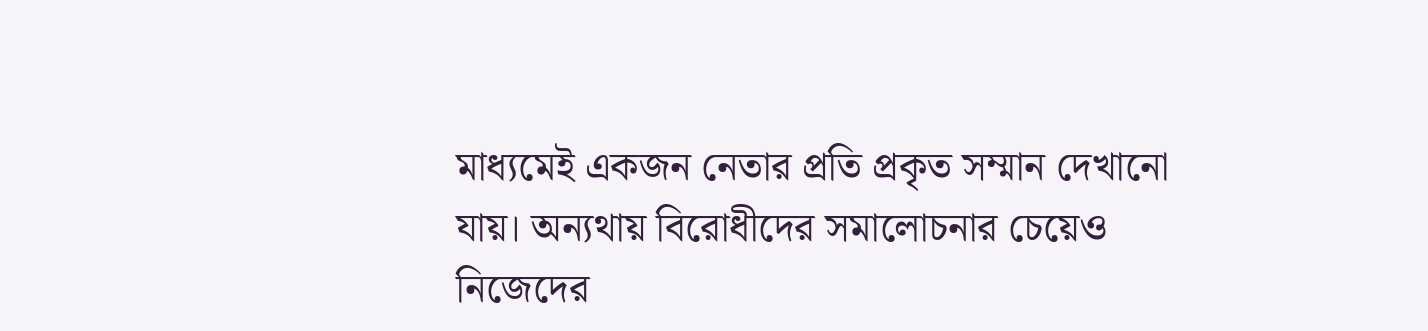মাধ্যমেই একজন নেতার প্রতি প্রকৃত সম্মান দেখানো যায়। অন্যথায় বিরোধীদের সমালোচনার চেয়েও নিজেদের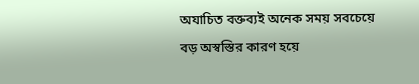অযাচিত বক্তব্যই অনেক সময় সবচেয়ে বড় অস্বস্তির কারণ হয়ে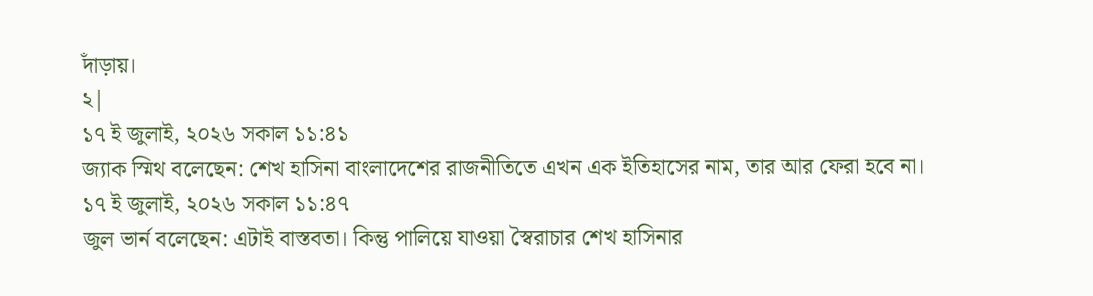দাঁড়ায়।
২|
১৭ ই জুলাই, ২০২৬ সকাল ১১:৪১
জ্যাক স্মিথ বলেছেন: শেখ হাসিনা বাংলাদেশের রাজনীতিতে এখন এক ইতিহাসের নাম, তার আর ফেরা হবে না।
১৭ ই জুলাই, ২০২৬ সকাল ১১:৪৭
জুল ভার্ন বলেছেন: এটাই বাস্তবতা। কিন্তু পালিয়ে যাওয়া স্বৈরাচার শেখ হাসিনার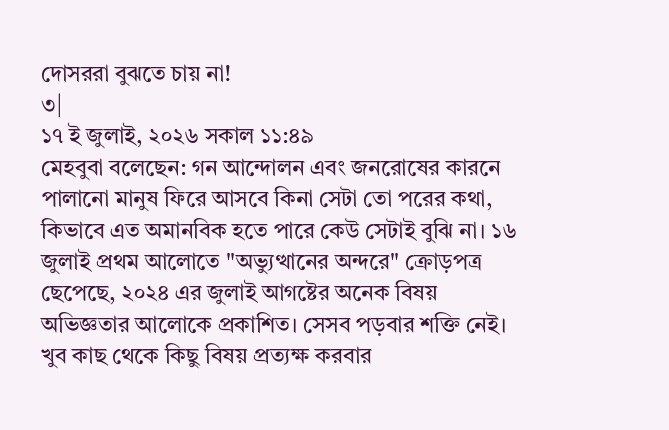দোসররা বুঝতে চায় না!
৩|
১৭ ই জুলাই, ২০২৬ সকাল ১১:৪৯
মেহবুবা বলেছেন: গন আন্দোলন এবং জনরোষের কারনে পালানো মানুষ ফিরে আসবে কিনা সেটা তো পরের কথা, কিভাবে এত অমানবিক হতে পারে কেউ সেটাই বুঝি না। ১৬ জুলাই প্রথম আলোতে "অভ্যুত্থানের অন্দরে" ক্রোড়পত্র ছেপেছে, ২০২৪ এর জুলাই আগষ্টের অনেক বিষয় অভিজ্ঞতার আলোকে প্রকাশিত। সেসব পড়বার শক্তি নেই। খুব কাছ থেকে কিছু বিষয় প্রত্যক্ষ করবার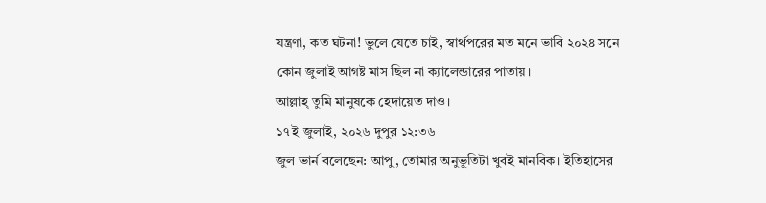যন্ত্রণা, কত ঘটনা! ভুলে যেতে চাই, স্বার্থপরের মত মনে ভাবি ২০২৪ সনে কোন জুলাই আগষ্ট মাস ছিল না ক্যালেন্ডারের পাতায়।
আল্লাহ্ তুমি মানুষকে হেদায়েত দাও।
১৭ ই জুলাই, ২০২৬ দুপুর ১২:৩৬
জুল ভার্ন বলেছেন: আপু, তোমার অনুভূতিটা খুবই মানবিক। ইতিহাসের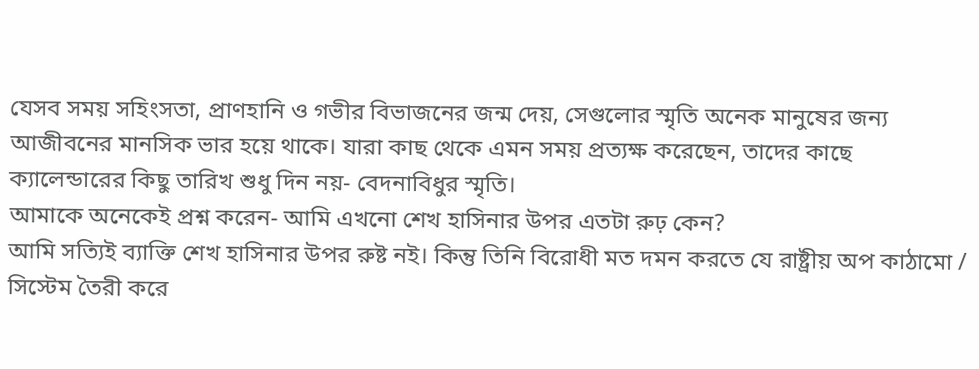যেসব সময় সহিংসতা, প্রাণহানি ও গভীর বিভাজনের জন্ম দেয়, সেগুলোর স্মৃতি অনেক মানুষের জন্য আজীবনের মানসিক ভার হয়ে থাকে। যারা কাছ থেকে এমন সময় প্রত্যক্ষ করেছেন, তাদের কাছে ক্যালেন্ডারের কিছু তারিখ শুধু দিন নয়- বেদনাবিধুর স্মৃতি।
আমাকে অনেকেই প্রশ্ন করেন- আমি এখনো শেখ হাসিনার উপর এতটা রুঢ় কেন?
আমি সত্যিই ব্যাক্তি শেখ হাসিনার উপর রুষ্ট নই। কিন্তু তিনি বিরোধী মত দমন করতে যে রাষ্ট্রীয় অপ কাঠামো / সিস্টেম তৈরী করে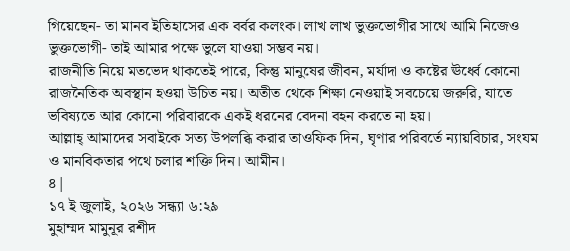গিয়েছেন- তা মানব ইতিহাসের এক বর্বর কলংক। লাখ লাখ ভুক্তভোগীর সাথে আমি নিজেও ভুক্তভোগী- তাই আমার পক্ষে ভুলে যাওয়া সম্ভব নয়।
রাজনীতি নিয়ে মতভেদ থাকতেই পারে, কিন্তু মানুষের জীবন, মর্যাদা ও কষ্টের ঊর্ধ্বে কোনো রাজনৈতিক অবস্থান হওয়া উচিত নয়। অতীত থেকে শিক্ষা নেওয়াই সবচেয়ে জরুরি, যাতে ভবিষ্যতে আর কোনো পরিবারকে একই ধরনের বেদনা বহন করতে না হয়।
আল্লাহ্ আমাদের সবাইকে সত্য উপলব্ধি করার তাওফিক দিন, ঘৃণার পরিবর্তে ন্যায়বিচার, সংযম ও মানবিকতার পথে চলার শক্তি দিন। আমীন।
৪|
১৭ ই জুলাই, ২০২৬ সন্ধ্যা ৬:২৯
মুহাম্মদ মামুনূর রশীদ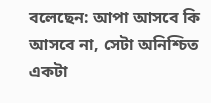বলেছেন: আপা আসবে কি আসবে না, সেটা অনিশ্চিত একটা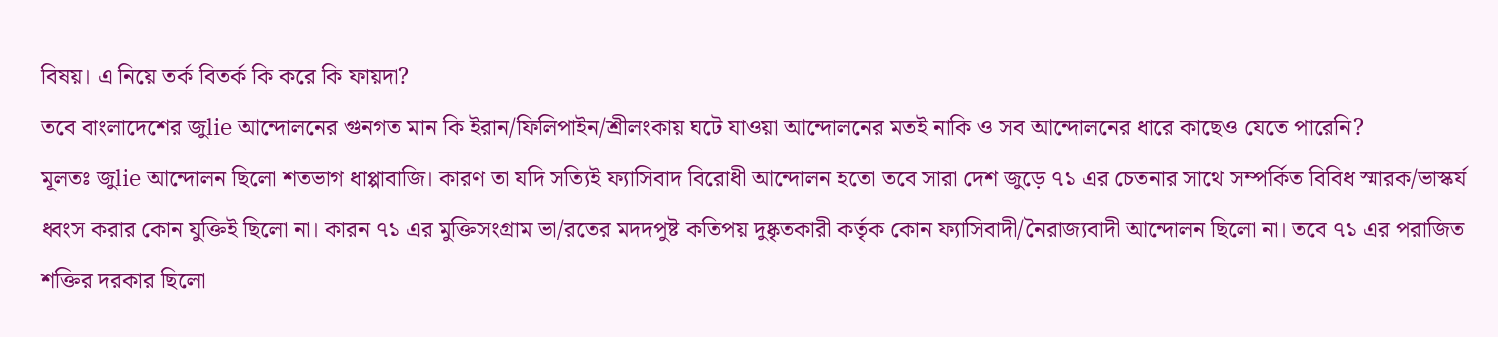বিষয়। এ নিয়ে তর্ক বিতর্ক কি করে কি ফায়দা?
তবে বাংলাদেশের জুlie আন্দোলনের গুনগত মান কি ইরান/ফিলিপাইন/শ্রীলংকায় ঘটে যাওয়া আন্দোলনের মতই নাকি ও সব আন্দোলনের ধারে কাছেও যেতে পারেনি?
মূলতঃ জুlie আন্দোলন ছিলো শতভাগ ধাপ্পাবাজি। কারণ তা যদি সত্যিই ফ্যাসিবাদ বিরোধী আন্দোলন হতো তবে সারা দেশ জুড়ে ৭১ এর চেতনার সাথে সম্পর্কিত বিবিধ স্মারক/ভাস্কর্য ধ্বংস করার কোন যুক্তিই ছিলো না। কারন ৭১ এর মুক্তিসংগ্রাম ভা/রতের মদদপুষ্ট কতিপয় দুষ্কৃতকারী কর্তৃক কোন ফ্যাসিবাদী/নৈরাজ্যবাদী আন্দোলন ছিলো না। তবে ৭১ এর পরাজিত শক্তির দরকার ছিলো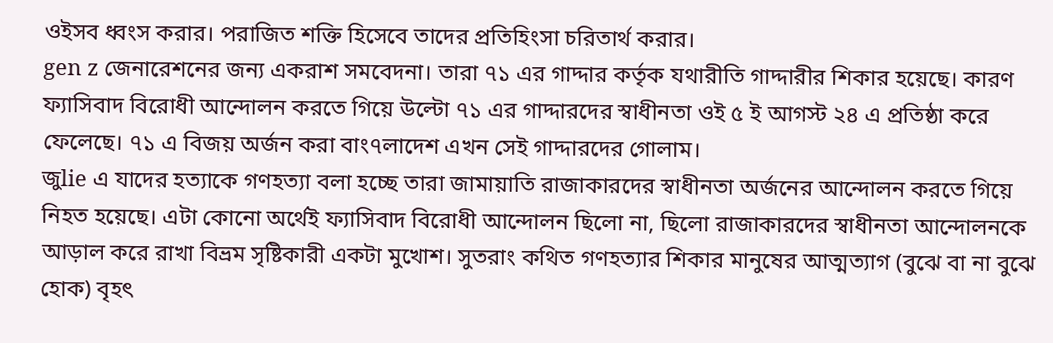ওইসব ধ্বংস করার। পরাজিত শক্তি হিসেবে তাদের প্রতিহিংসা চরিতার্থ করার।
gen z জেনারেশনের জন্য একরাশ সমবেদনা। তারা ৭১ এর গাদ্দার কর্তৃক যথারীতি গাদ্দারীর শিকার হয়েছে। কারণ ফ্যাসিবাদ বিরোধী আন্দোলন করতে গিয়ে উল্টো ৭১ এর গাদ্দারদের স্বাধীনতা ওই ৫ ই আগস্ট ২৪ এ প্রতিষ্ঠা করে ফেলেছে। ৭১ এ বিজয় অর্জন করা বাং৭লাদেশ এখন সেই গাদ্দারদের গোলাম।
জুlie এ যাদের হত্যাকে গণহত্যা বলা হচ্ছে তারা জামায়াতি রাজাকারদের স্বাধীনতা অর্জনের আন্দোলন করতে গিয়ে নিহত হয়েছে। এটা কোনো অর্থেই ফ্যাসিবাদ বিরোধী আন্দোলন ছিলো না, ছিলো রাজাকারদের স্বাধীনতা আন্দোলনকে আড়াল করে রাখা বিভ্রম সৃষ্টিকারী একটা মুখোশ। সুতরাং কথিত গণহত্যার শিকার মানুষের আত্মত্যাগ (বুঝে বা না বুঝে হোক) বৃহৎ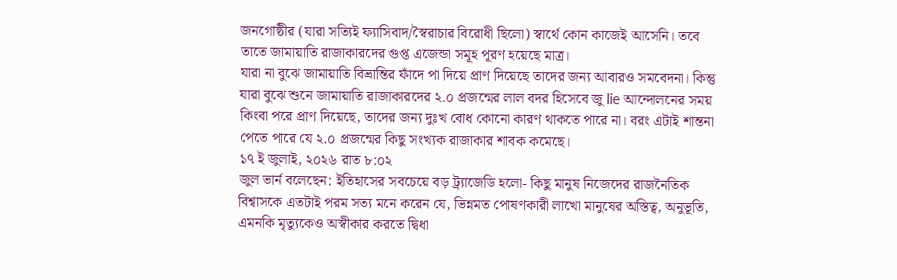জনগোষ্ঠীর (যারা সত্যিই ফ্যাসিবাদ/স্বৈরাচার বিরোধী ছিলো) স্বার্থে কোন কাজেই আসেনি। তবে তাতে জামায়াতি রাজাকারদের গুপ্ত এজেন্ডা সমূহ পূরণ হয়েছে মাত্র।
যারা না বুঝে জামায়াতি বিভ্রান্তির ফাঁদে পা দিয়ে প্রাণ দিয়েছে তাদের জন্য আবারও সমবেদনা। কিন্তু যারা বুঝে শুনে জামায়াতি রাজাকারদের ২.০ প্রজন্মের লাল বদর হিসেবে জু lie আন্দোলনের সময় কিংবা পরে প্রাণ দিয়েছে, তাদের জন্য দুঃখ বোধ কোনো কারণ থাকতে পারে না। বরং এটাই শান্তনা পেতে পারে যে ২.০ প্রজন্মের কিছু সংখ্যক রাজাকার শাবক কমেছে।
১৭ ই জুলাই, ২০২৬ রাত ৮:০২
জুল ভার্ন বলেছেন: ইতিহাসের সবচেয়ে বড় ট্র্যাজেডি হলো- কিছু মানুষ নিজেদের রাজনৈতিক বিশ্বাসকে এতটাই পরম সত্য মনে করেন যে, ভিন্নমত পোষণকারী লাখো মানুষের অস্তিত্ব, অনুভূতি, এমনকি মৃত্যুকেও অস্বীকার করতে দ্বিধা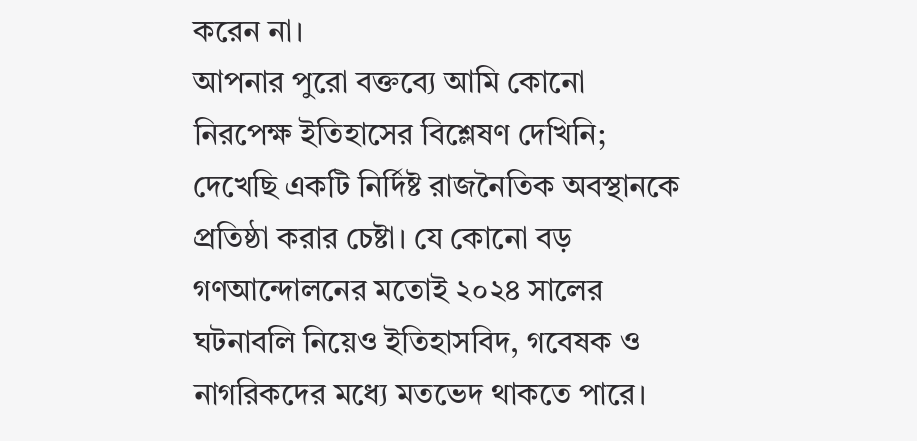করেন না।
আপনার পুরো বক্তব্যে আমি কোনো নিরপেক্ষ ইতিহাসের বিশ্লেষণ দেখিনি; দেখেছি একটি নির্দিষ্ট রাজনৈতিক অবস্থানকে প্রতিষ্ঠা করার চেষ্টা। যে কোনো বড় গণআন্দোলনের মতোই ২০২৪ সালের ঘটনাবলি নিয়েও ইতিহাসবিদ, গবেষক ও নাগরিকদের মধ্যে মতভেদ থাকতে পারে।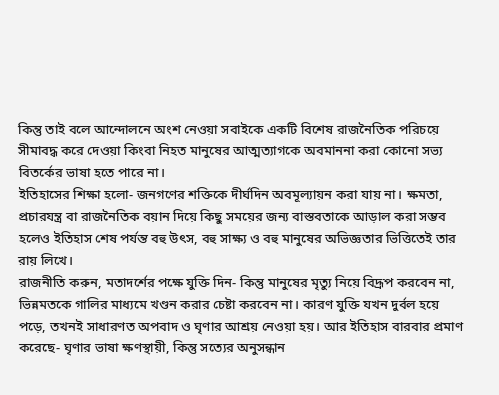কিন্তু তাই বলে আন্দোলনে অংশ নেওয়া সবাইকে একটি বিশেষ রাজনৈতিক পরিচয়ে সীমাবদ্ধ করে দেওয়া কিংবা নিহত মানুষের আত্মত্যাগকে অবমাননা করা কোনো সভ্য বিতর্কের ভাষা হতে পারে না।
ইতিহাসের শিক্ষা হলো- জনগণের শক্তিকে দীর্ঘদিন অবমূল্যায়ন করা যায় না। ক্ষমতা, প্রচারযন্ত্র বা রাজনৈতিক বয়ান দিয়ে কিছু সময়ের জন্য বাস্তবতাকে আড়াল করা সম্ভব হলেও ইতিহাস শেষ পর্যন্ত বহু উৎস, বহু সাক্ষ্য ও বহু মানুষের অভিজ্ঞতার ভিত্তিতেই তার রায় লিখে।
রাজনীতি করুন, মতাদর্শের পক্ষে যুক্তি দিন- কিন্তু মানুষের মৃত্যু নিয়ে বিদ্রূপ করবেন না, ভিন্নমতকে গালির মাধ্যমে খণ্ডন করার চেষ্টা করবেন না। কারণ যুক্তি যখন দুর্বল হয়ে পড়ে, তখনই সাধারণত অপবাদ ও ঘৃণার আশ্রয় নেওয়া হয়। আর ইতিহাস বারবার প্রমাণ করেছে- ঘৃণার ভাষা ক্ষণস্থায়ী, কিন্তু সত্যের অনুসন্ধান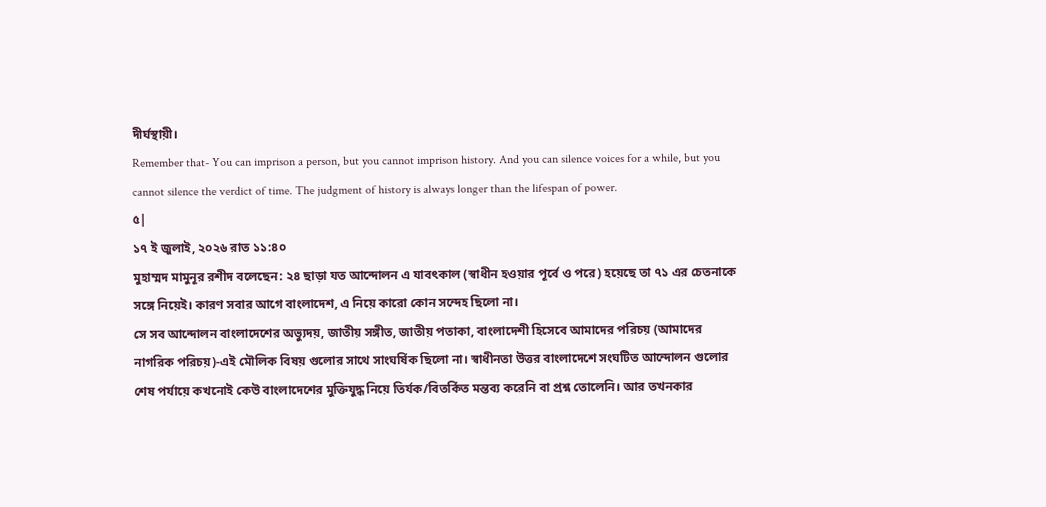দীর্ঘস্থায়ী।
Remember that- You can imprison a person, but you cannot imprison history. And you can silence voices for a while, but you cannot silence the verdict of time. The judgment of history is always longer than the lifespan of power.
৫|
১৭ ই জুলাই, ২০২৬ রাত ১১:৪০
মুহাম্মদ মামুনূর রশীদ বলেছেন: ২৪ ছাড়া যত আন্দোলন এ যাবৎকাল (স্বাধীন হওয়ার পূর্বে ও পরে) হয়েছে তা ৭১ এর চেতনাকে সঙ্গে নিয়েই। কারণ সবার আগে বাংলাদেশ, এ নিয়ে কারো কোন সন্দেহ ছিলো না।
সে সব আন্দোলন বাংলাদেশের অভ্যুদয়, জাতীয় সঙ্গীত, জাতীয় পতাকা, বাংলাদেশী হিসেবে আমাদের পরিচয় (আমাদের নাগরিক পরিচয়)-এই মৌলিক বিষয় গুলোর সাথে সাংঘর্ষিক ছিলো না। স্বাধীনতা উত্তর বাংলাদেশে সংঘটিত আন্দোলন গুলোর শেষ পর্যায়ে কখনোই কেউ বাংলাদেশের মুক্তিযুদ্ধ নিয়ে তির্যক/বিতর্কিত মন্তব্য করেনি বা প্রশ্ন তোলেনি। আর তখনকার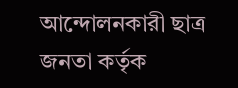আন্দোলনকারী ছাত্র জনতা কর্তৃক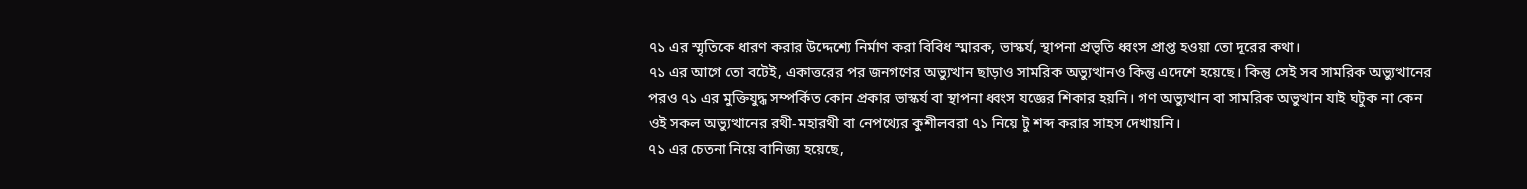৭১ এর স্মৃতিকে ধারণ করার উদ্দেশ্যে নির্মাণ করা বিবিধ স্মারক, ভাস্কর্য, স্থাপনা প্রভৃতি ধ্বংস প্রাপ্ত হওয়া তো দূরের কথা।
৭১ এর আগে তো বটেই, একাত্তরের পর জনগণের অভ্যুত্থান ছাড়াও সামরিক অভ্যুত্থানও কিন্তু এদেশে হয়েছে। কিন্তু সেই সব সামরিক অভ্যুত্থানের পরও ৭১ এর মুক্তিযুদ্ধ সম্পর্কিত কোন প্রকার ভাস্কর্য বা স্থাপনা ধ্বংস যজ্ঞের শিকার হয়নি। গণ অভ্যুত্থান বা সামরিক অভুত্থান যাই ঘটুক না কেন ওই সকল অভ্যুত্থানের রথী-মহারথী বা নেপথ্যের কুশীলবরা ৭১ নিয়ে টু শব্দ করার সাহস দেখায়নি।
৭১ এর চেতনা নিয়ে বানিজ্য হয়েছে,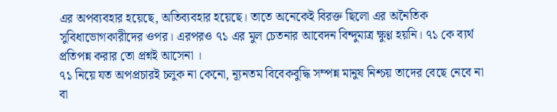এর অপব্যবহার হয়েছে, অতিব্যবহার হয়েছে। তাতে অনেকেই বিরক্ত ছিলো এর অনৈতিক সুবিধাভোগকারীদের ওপর। এরপরও ৭১ এর মুল চেতনার আবেদন বিন্দুমাত্র ক্ষুণ্ণ হয়নি। ৭১ কে ব্যর্থ প্রতিপন্ন করার তো প্রশ্নই আসেনা ।
৭১ নিয়ে যত অপপ্রচারই চলুক না কেনো, ন্যূনতম বিবেকবুদ্ধি সম্পন্ন মানুষ নিশ্চয় তাদের বেছে নেবে না বা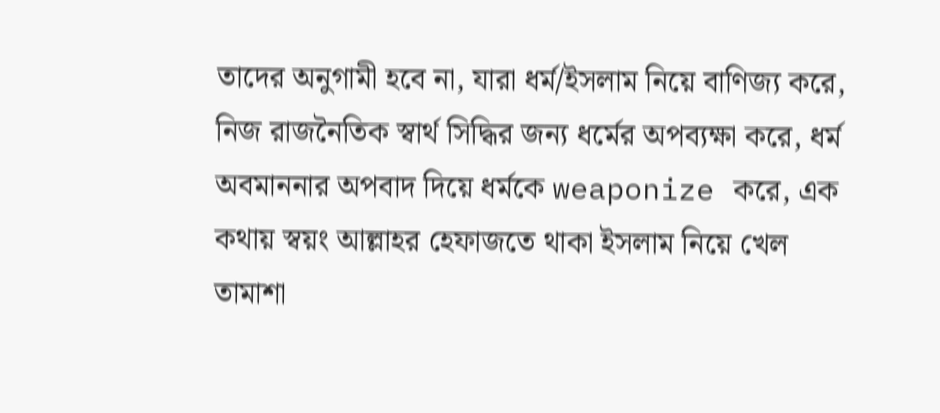তাদের অনুগামী হবে না, যারা ধর্ম/ইসলাম নিয়ে বাণিজ্য করে, নিজ রাজনৈতিক স্বার্থ সিদ্ধির জন্য ধর্মের অপব্যক্ষা করে, ধর্ম অবমাননার অপবাদ দিয়ে ধর্মকে weaponize করে, এক কথায় স্বয়ং আল্লাহর হেফাজতে থাকা ইসলাম নিয়ে খেল তামাশা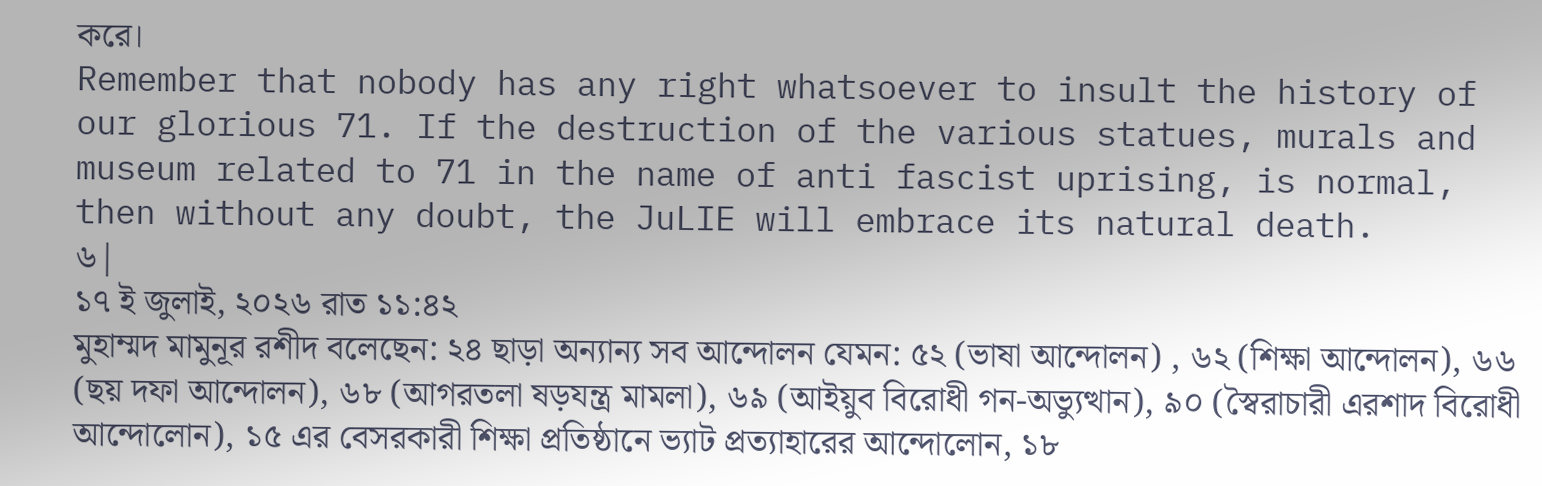করে।
Remember that nobody has any right whatsoever to insult the history of our glorious 71. If the destruction of the various statues, murals and museum related to 71 in the name of anti fascist uprising, is normal, then without any doubt, the JuLIE will embrace its natural death.
৬|
১৭ ই জুলাই, ২০২৬ রাত ১১:৪২
মুহাম্মদ মামুনূর রশীদ বলেছেন: ২৪ ছাড়া অন্যান্য সব আন্দোলন যেমন: ৫২ (ভাষা আন্দোলন) , ৬২ (শিক্ষা আন্দোলন), ৬৬ (ছয় দফা আন্দোলন), ৬৮ (আগরতলা ষড়যন্ত্র মামলা), ৬৯ (আইয়ুব বিরোধী গন-অভ্যুত্থান), ৯০ (স্বৈরাচারী এরশাদ বিরোধী আন্দোলোন), ১৫ এর বেসরকারী শিক্ষা প্রতিষ্ঠানে ভ্যাট প্রত্যাহারের আন্দোলোন, ১৮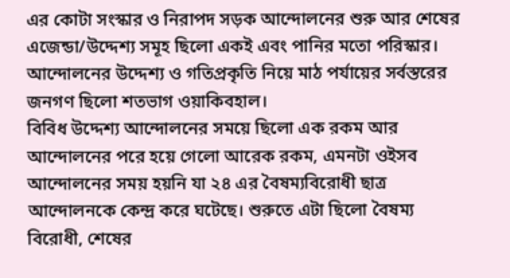এর কোটা সংস্কার ও নিরাপদ সড়ক আন্দোলনের শুরু আর শেষের এজেন্ডা/উদ্দেশ্য সমূহ ছিলো একই এবং পানির মতো পরিস্কার। আন্দোলনের উদ্দেশ্য ও গতিপ্রকৃতি নিয়ে মাঠ পর্যায়ের সর্বস্তরের জনগণ ছিলো শতভাগ ওয়াকিবহাল।
বিবিধ উদ্দেশ্য আন্দোলনের সময়ে ছিলো এক রকম আর আন্দোলনের পরে হয়ে গেলো আরেক রকম, এমনটা ওইসব আন্দোলনের সময় হয়নি যা ২৪ এর বৈষম্যবিরোধী ছাত্র আন্দোলনকে কেন্দ্র করে ঘটেছে। শুরুতে এটা ছিলো বৈষম্য বিরোধী, শেষের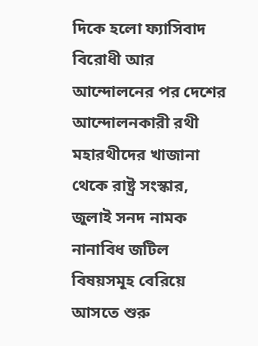দিকে হলো ফ্যাসিবাদ বিরোধী আর আন্দোলনের পর দেশের আন্দোলনকারী রথী মহারথীদের খাজানা থেকে রাষ্ট্র সংস্কার, জুলাই সনদ নামক নানাবিধ জটিল বিষয়সমূহ বেরিয়ে আসতে শুরু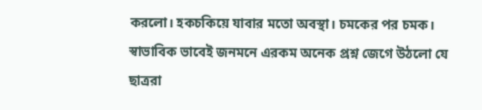করলো। হকচকিয়ে যাবার মতো অবস্থা। চমকের পর চমক। স্বাভাবিক ভাবেই জনমনে এরকম অনেক প্রশ্ন জেগে উঠলো যে ছাত্ররা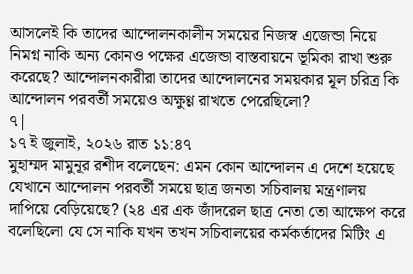আসলেই কি তাদের আন্দোলনকালীন সময়ের নিজস্ব এজেন্ডা নিয়ে নিমগ্ন নাকি অন্য কোনও পক্ষের এজেন্ডা বাস্তবায়নে ভূমিকা রাখা শুরু করেছে? আন্দোলনকারীরা তাদের আন্দোলনের সময়কার মূল চরিত্র কি আন্দোলন পরবর্তী সময়েও অক্ষুণ্ণ রাখতে পেরেছিলো?
৭|
১৭ ই জুলাই, ২০২৬ রাত ১১:৪৭
মুহাম্মদ মামুনূর রশীদ বলেছেন: এমন কোন আন্দোলন এ দেশে হয়েছে যেখানে আন্দোলন পরবর্তী সময়ে ছাত্র জনতা সচিবালয় মন্ত্রণালয় দাপিয়ে বেড়িয়েছে? (২৪ এর এক জাঁদরেল ছাত্র নেতা তো আক্ষেপ করে বলেছিলো যে সে নাকি যখন তখন সচিবালয়ের কর্মকর্তাদের মিটিং এ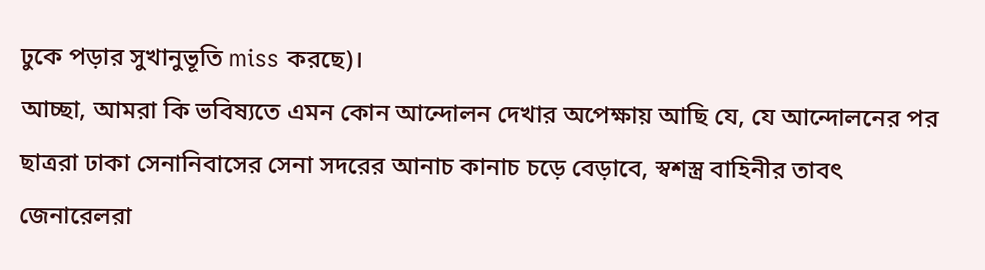ঢুকে পড়ার সুখানুভূতি miss করছে)।
আচ্ছা, আমরা কি ভবিষ্যতে এমন কোন আন্দোলন দেখার অপেক্ষায় আছি যে, যে আন্দোলনের পর ছাত্ররা ঢাকা সেনানিবাসের সেনা সদরের আনাচ কানাচ চড়ে বেড়াবে, স্বশস্ত্র বাহিনীর তাবৎ জেনারেলরা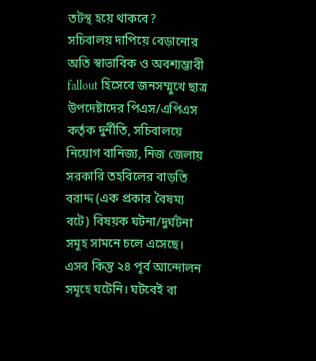তটস্থ হয়ে থাকবে?
সচিবালয় দাপিয়ে বেড়ানোর অতি স্বাভাবিক ও অবশ্যম্ভাবী fallout হিসেবে জনসম্মুখে ছাত্র উপদেষ্টাদের পিএস/এপিএস কর্তৃক দুর্নীতি, সচিবালয়ে নিয়োগ বানিজ্য, নিজ জেলায় সরকারি তহবিলের বাড়তি বরাদ্দ (এক প্রকার বৈষম্য বটে) বিষয়ক ঘটনা/দুর্ঘটনা সমূহ সামনে চলে এসেছে। এসব কিন্তু ২৪ পূর্ব আন্দোলন সমূহে ঘটেনি। ঘটবেই বা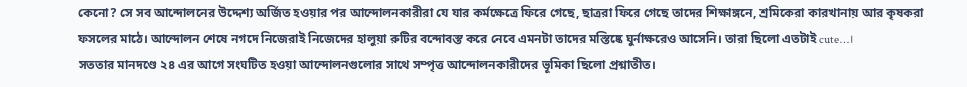কেনো? সে সব আন্দোলনের উদ্দেশ্য অর্জিত হওয়ার পর আন্দোলনকারীরা যে যার কর্মক্ষেত্রে ফিরে গেছে, ছাত্ররা ফিরে গেছে তাদের শিক্ষাঙ্গনে, শ্রমিকেরা কারখানায় আর কৃষকরা ফসলের মাঠে। আন্দোলন শেষে নগদে নিজেরাই নিজেদের হালুয়া রুটির বন্দোবস্ত করে নেবে এমনটা তাদের মস্তিষ্কে ঘুর্নাক্ষরেও আসেনি। তারা ছিলো এতটাই cute…।
সততার মানদণ্ডে ২৪ এর আগে সংঘটিত হওয়া আন্দোলনগুলোর সাথে সম্পৃত্ত আন্দোলনকারীদের ভূমিকা ছিলো প্রশ্নাতীত।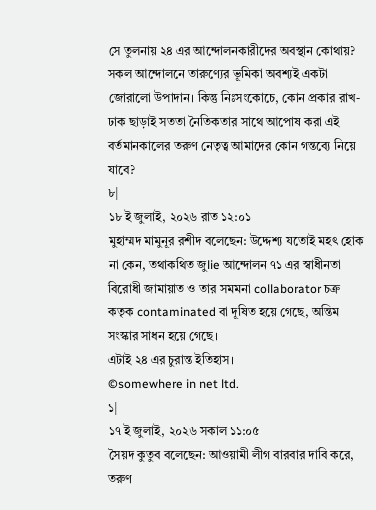সে তুলনায় ২৪ এর আন্দোলনকারীদের অবস্থান কোথায়? সকল আন্দোলনে তারুণ্যের ভূমিকা অবশ্যই একটা জোরালো উপাদান। কিন্তু নিঃসংকোচে, কোন প্রকার রাখ-ঢাক ছাড়াই সততা নৈতিকতার সাথে আপোষ করা এই বর্তমানকালের তরুণ নেতৃত্ব আমাদের কোন গন্তব্যে নিয়ে যাবে?
৮|
১৮ ই জুলাই, ২০২৬ রাত ১২:০১
মুহাম্মদ মামুনূর রশীদ বলেছেন: উদ্দেশ্য যতোই মহৎ হোক না কেন, তথাকথিত জুlie আন্দোলন ৭১ এর স্বাধীনতা বিরোধী জামায়াত ও তার সমমনা collaborator চক্র কতৃক contaminated বা দূষিত হয়ে গেছে, অন্তিম সংস্কার সাধন হয়ে গেছে।
এটাই ২৪ এর চুরান্ত ইতিহাস।
©somewhere in net ltd.
১|
১৭ ই জুলাই, ২০২৬ সকাল ১১:০৫
সৈয়দ কুতুব বলেছেন: আওয়ামী লীগ বারবার দাবি করে, তরুণ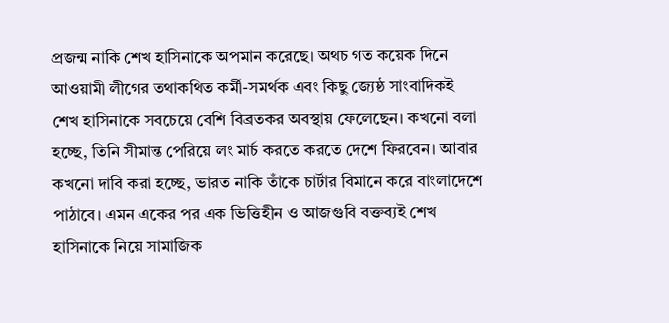প্রজন্ম নাকি শেখ হাসিনাকে অপমান করেছে। অথচ গত কয়েক দিনে আওয়ামী লীগের তথাকথিত কর্মী-সমর্থক এবং কিছু জ্যেষ্ঠ সাংবাদিকই শেখ হাসিনাকে সবচেয়ে বেশি বিব্রতকর অবস্থায় ফেলেছেন। কখনো বলা হচ্ছে, তিনি সীমান্ত পেরিয়ে লং মার্চ করতে করতে দেশে ফিরবেন। আবার কখনো দাবি করা হচ্ছে, ভারত নাকি তাঁকে চার্টার বিমানে করে বাংলাদেশে পাঠাবে। এমন একের পর এক ভিত্তিহীন ও আজগুবি বক্তব্যই শেখ হাসিনাকে নিয়ে সামাজিক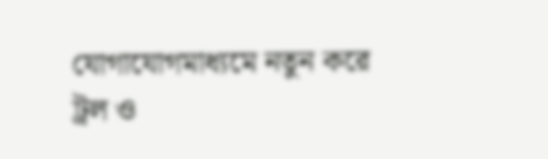যোগাযোগমাধ্যমে নতুন করে ট্রল ও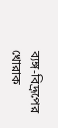ব্যঙ্গ-বিদ্রূপের খোরাক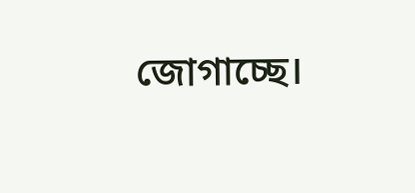জোগাচ্ছে।